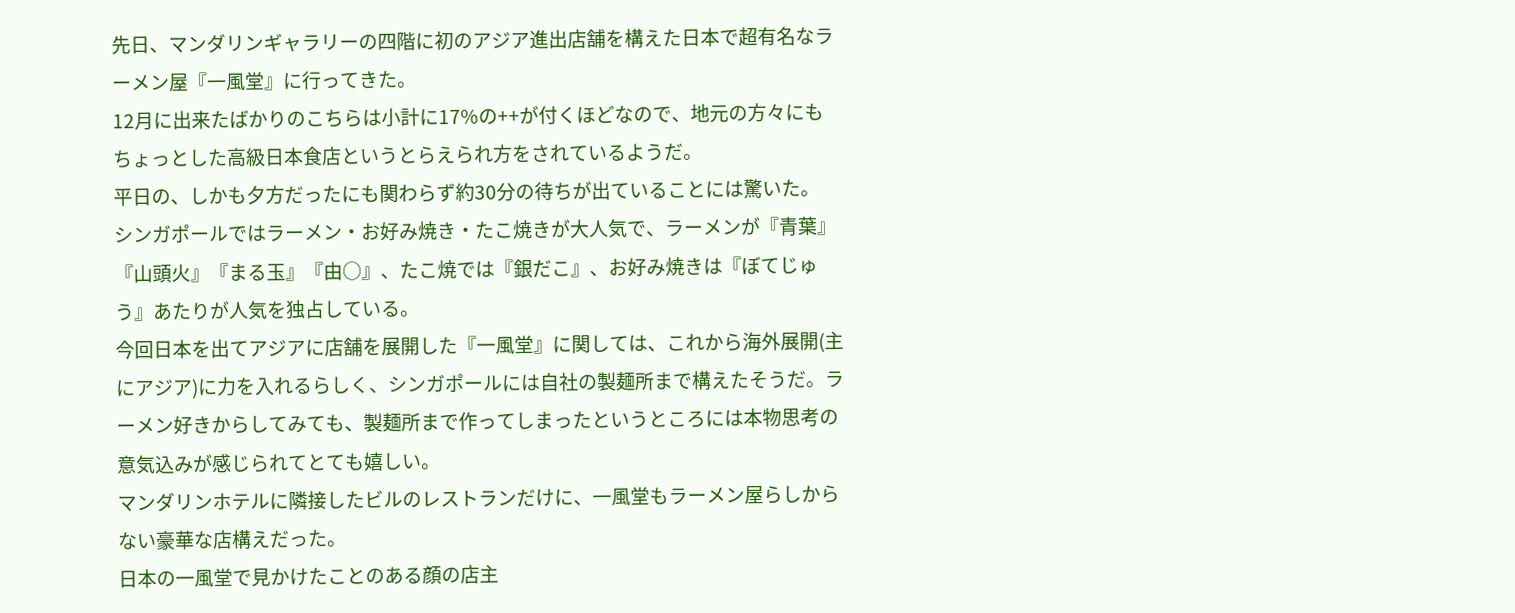先日、マンダリンギャラリーの四階に初のアジア進出店舗を構えた日本で超有名なラーメン屋『一風堂』に行ってきた。
12月に出来たばかりのこちらは小計に17%の++が付くほどなので、地元の方々にもちょっとした高級日本食店というとらえられ方をされているようだ。
平日の、しかも夕方だったにも関わらず約30分の待ちが出ていることには驚いた。
シンガポールではラーメン・お好み焼き・たこ焼きが大人気で、ラーメンが『青葉』『山頭火』『まる玉』『由○』、たこ焼では『銀だこ』、お好み焼きは『ぼてじゅう』あたりが人気を独占している。
今回日本を出てアジアに店舗を展開した『一風堂』に関しては、これから海外展開(主にアジア)に力を入れるらしく、シンガポールには自社の製麺所まで構えたそうだ。ラーメン好きからしてみても、製麺所まで作ってしまったというところには本物思考の意気込みが感じられてとても嬉しい。
マンダリンホテルに隣接したビルのレストランだけに、一風堂もラーメン屋らしからない豪華な店構えだった。
日本の一風堂で見かけたことのある顔の店主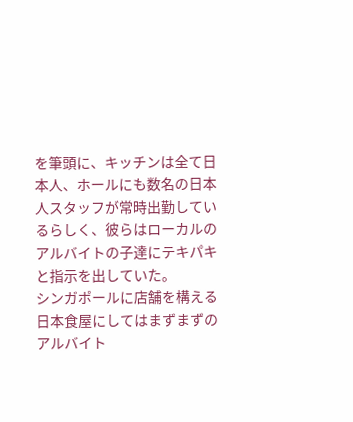を筆頭に、キッチンは全て日本人、ホールにも数名の日本人スタッフが常時出勤しているらしく、彼らはローカルのアルバイトの子達にテキパキと指示を出していた。
シンガポールに店舗を構える日本食屋にしてはまずまずのアルバイト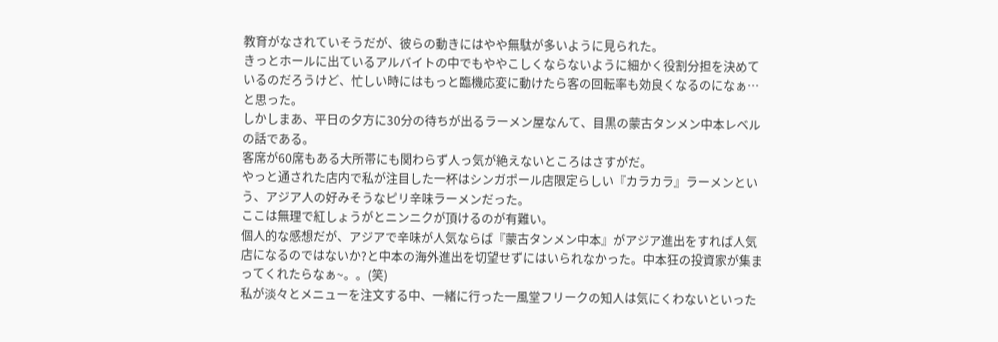教育がなされていそうだが、彼らの動きにはやや無駄が多いように見られた。
きっとホールに出ているアルバイトの中でもややこしくならないように細かく役割分担を決めているのだろうけど、忙しい時にはもっと臨機応変に動けたら客の回転率も効良くなるのになぁ…と思った。
しかしまあ、平日の夕方に30分の待ちが出るラーメン屋なんて、目黒の蒙古タンメン中本レベルの話である。
客席が60席もある大所帯にも関わらず人っ気が絶えないところはさすがだ。
やっと通された店内で私が注目した一杯はシンガポール店限定らしい『カラカラ』ラーメンという、アジア人の好みそうなピリ辛味ラーメンだった。
ここは無理で紅しょうがとニンニクが頂けるのが有難い。
個人的な感想だが、アジアで辛味が人気ならば『蒙古タンメン中本』がアジア進出をすれば人気店になるのではないか?と中本の海外進出を切望せずにはいられなかった。中本狂の投資家が集まってくれたらなぁ~。。(笑)
私が淡々とメニューを注文する中、一緒に行った一風堂フリークの知人は気にくわないといった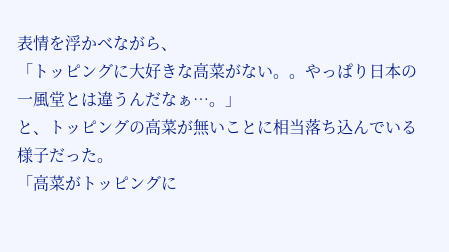表情を浮かべながら、
「トッピングに大好きな高菜がない。。やっぱり日本の一風堂とは違うんだなぁ…。」
と、トッピングの高菜が無いことに相当落ち込んでいる様子だった。
「高菜がトッピングに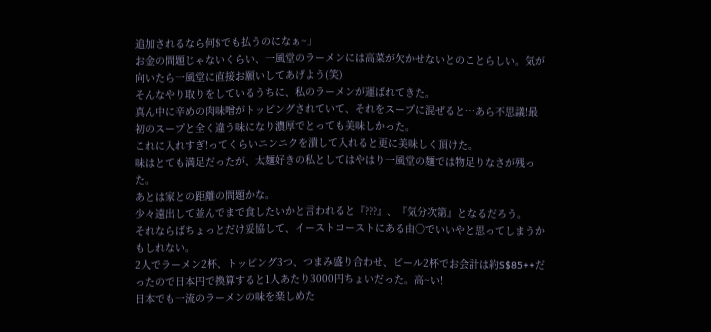追加されるなら何$でも払うのになぁ~」
お金の問題じゃないくらい、一風堂のラーメンには高菜が欠かせないとのことらしい。気が向いたら一風堂に直接お願いしてあげよう(笑)
そんなやり取りをしているうちに、私のラーメンが運ばれてきた。
真ん中に辛めの肉味噌がトッピングされていて、それをスープに混ぜると…あら不思議!最初のスープと全く違う味になり濃厚でとっても美味しかった。
これに入れすぎ!ってくらいニンニクを潰して入れると更に美味しく頂けた。
味はとても満足だったが、太麺好きの私としてはやはり一風堂の麺では物足りなさが残った。
あとは家との距離の問題かな。
少々遠出して並んでまで食したいかと言われると『???』、『気分次第』となるだろう。
それならばちょっとだけ妥協して、イーストコーストにある由○でいいやと思ってしまうかもしれない。
2人でラーメン2杯、トッピング3つ、つまみ盛り合わせ、ビール2杯でお会計は約S$85++だったので日本円で換算すると1人あたり3000円ちょいだった。高~い!
日本でも一流のラーメンの味を楽しめた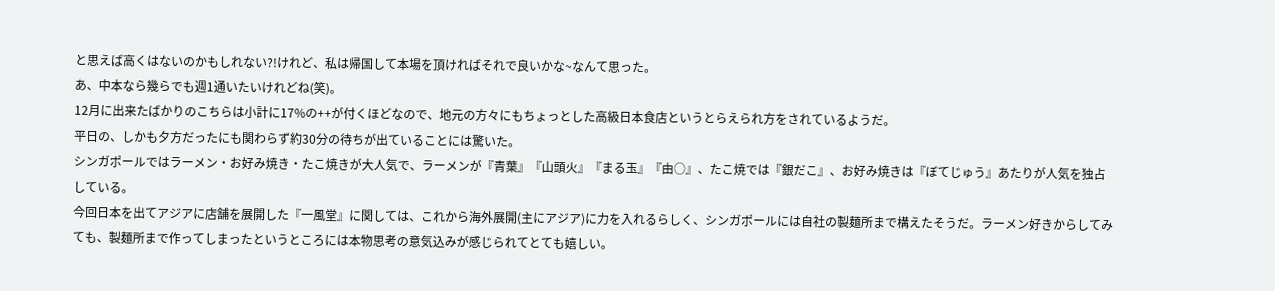と思えば高くはないのかもしれない?!けれど、私は帰国して本場を頂ければそれで良いかな~なんて思った。
あ、中本なら幾らでも週1通いたいけれどね(笑)。
12月に出来たばかりのこちらは小計に17%の++が付くほどなので、地元の方々にもちょっとした高級日本食店というとらえられ方をされているようだ。
平日の、しかも夕方だったにも関わらず約30分の待ちが出ていることには驚いた。
シンガポールではラーメン・お好み焼き・たこ焼きが大人気で、ラーメンが『青葉』『山頭火』『まる玉』『由○』、たこ焼では『銀だこ』、お好み焼きは『ぼてじゅう』あたりが人気を独占している。
今回日本を出てアジアに店舗を展開した『一風堂』に関しては、これから海外展開(主にアジア)に力を入れるらしく、シンガポールには自社の製麺所まで構えたそうだ。ラーメン好きからしてみても、製麺所まで作ってしまったというところには本物思考の意気込みが感じられてとても嬉しい。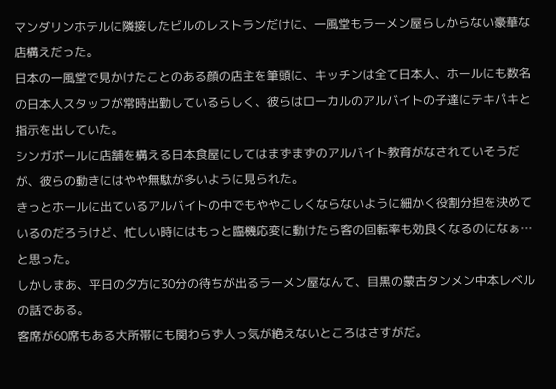マンダリンホテルに隣接したビルのレストランだけに、一風堂もラーメン屋らしからない豪華な店構えだった。
日本の一風堂で見かけたことのある顔の店主を筆頭に、キッチンは全て日本人、ホールにも数名の日本人スタッフが常時出勤しているらしく、彼らはローカルのアルバイトの子達にテキパキと指示を出していた。
シンガポールに店舗を構える日本食屋にしてはまずまずのアルバイト教育がなされていそうだが、彼らの動きにはやや無駄が多いように見られた。
きっとホールに出ているアルバイトの中でもややこしくならないように細かく役割分担を決めているのだろうけど、忙しい時にはもっと臨機応変に動けたら客の回転率も効良くなるのになぁ…と思った。
しかしまあ、平日の夕方に30分の待ちが出るラーメン屋なんて、目黒の蒙古タンメン中本レベルの話である。
客席が60席もある大所帯にも関わらず人っ気が絶えないところはさすがだ。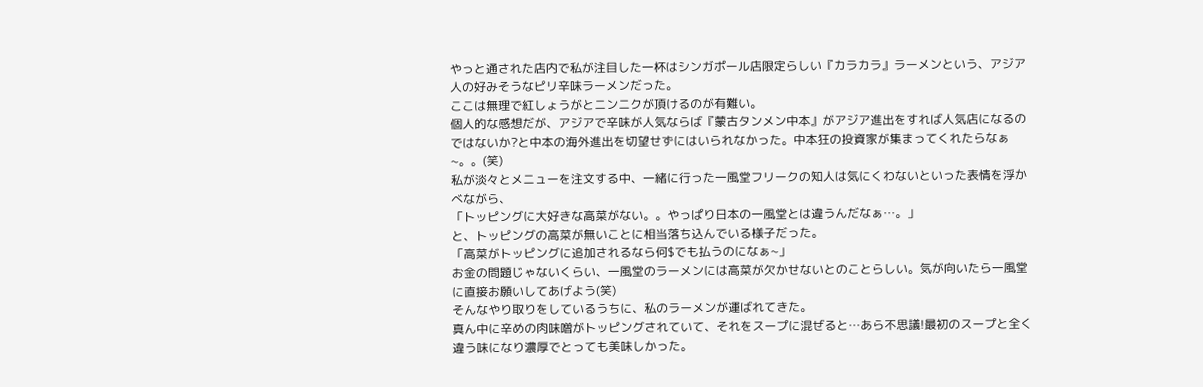やっと通された店内で私が注目した一杯はシンガポール店限定らしい『カラカラ』ラーメンという、アジア人の好みそうなピリ辛味ラーメンだった。
ここは無理で紅しょうがとニンニクが頂けるのが有難い。
個人的な感想だが、アジアで辛味が人気ならば『蒙古タンメン中本』がアジア進出をすれば人気店になるのではないか?と中本の海外進出を切望せずにはいられなかった。中本狂の投資家が集まってくれたらなぁ~。。(笑)
私が淡々とメニューを注文する中、一緒に行った一風堂フリークの知人は気にくわないといった表情を浮かべながら、
「トッピングに大好きな高菜がない。。やっぱり日本の一風堂とは違うんだなぁ…。」
と、トッピングの高菜が無いことに相当落ち込んでいる様子だった。
「高菜がトッピングに追加されるなら何$でも払うのになぁ~」
お金の問題じゃないくらい、一風堂のラーメンには高菜が欠かせないとのことらしい。気が向いたら一風堂に直接お願いしてあげよう(笑)
そんなやり取りをしているうちに、私のラーメンが運ばれてきた。
真ん中に辛めの肉味噌がトッピングされていて、それをスープに混ぜると…あら不思議!最初のスープと全く違う味になり濃厚でとっても美味しかった。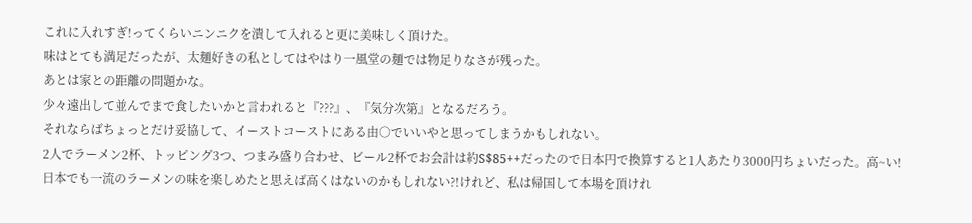これに入れすぎ!ってくらいニンニクを潰して入れると更に美味しく頂けた。
味はとても満足だったが、太麺好きの私としてはやはり一風堂の麺では物足りなさが残った。
あとは家との距離の問題かな。
少々遠出して並んでまで食したいかと言われると『???』、『気分次第』となるだろう。
それならばちょっとだけ妥協して、イーストコーストにある由○でいいやと思ってしまうかもしれない。
2人でラーメン2杯、トッピング3つ、つまみ盛り合わせ、ビール2杯でお会計は約S$85++だったので日本円で換算すると1人あたり3000円ちょいだった。高~い!
日本でも一流のラーメンの味を楽しめたと思えば高くはないのかもしれない?!けれど、私は帰国して本場を頂けれ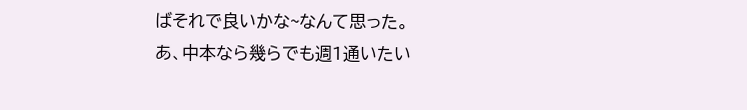ばそれで良いかな~なんて思った。
あ、中本なら幾らでも週1通いたい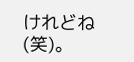けれどね(笑)。